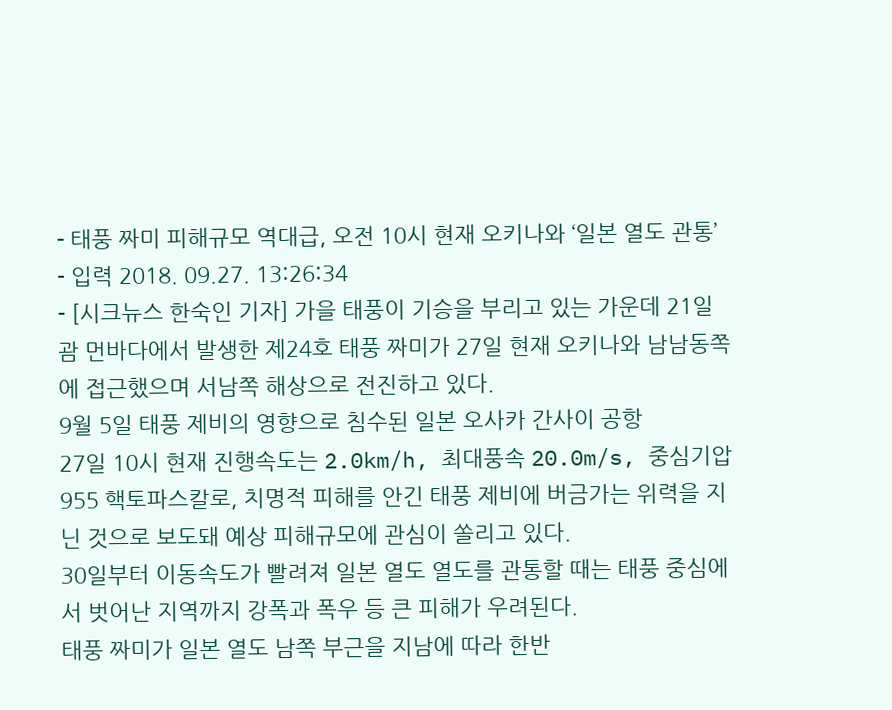- 태풍 짜미 피해규모 역대급, 오전 10시 현재 오키나와 ‘일본 열도 관통’
- 입력 2018. 09.27. 13:26:34
- [시크뉴스 한숙인 기자] 가을 태풍이 기승을 부리고 있는 가운데 21일 괌 먼바다에서 발생한 제24호 태풍 짜미가 27일 현재 오키나와 남남동쪽에 접근했으며 서남쪽 해상으로 전진하고 있다.
9월 5일 태풍 제비의 영향으로 침수된 일본 오사카 간사이 공항
27일 10시 현재 진행속도는 2.0km/h, 최대풍속 20.0m/s, 중심기압 955 핵토파스칼로, 치명적 피해를 안긴 태풍 제비에 버금가는 위력을 지닌 것으로 보도돼 예상 피해규모에 관심이 쏠리고 있다.
30일부터 이동속도가 빨려져 일본 열도 열도를 관통할 때는 태풍 중심에서 벗어난 지역까지 강폭과 폭우 등 큰 피해가 우려된다.
태풍 짜미가 일본 열도 남쪽 부근을 지남에 따라 한반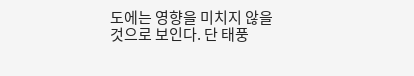도에는 영향을 미치지 않을 것으로 보인다. 단 태풍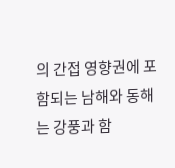의 간접 영향권에 포함되는 남해와 동해는 강풍과 함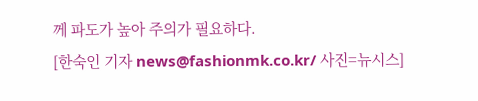께 파도가 높아 주의가 필요하다.
[한숙인 기자 news@fashionmk.co.kr/ 사진=뉴시스]